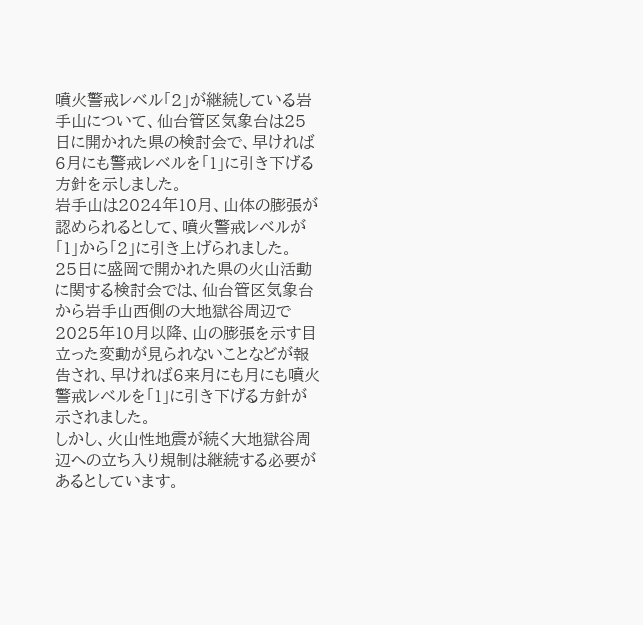噴火警戒レベル「2」が継続している岩手山について、仙台管区気象台は25日に開かれた県の検討会で、早ければ6月にも警戒レベルを「1」に引き下げる方針を示しました。
岩手山は2024年10月、山体の膨張が認められるとして、噴火警戒レベルが「1」から「2」に引き上げられました。
25日に盛岡で開かれた県の火山活動に関する検討会では、仙台管区気象台から岩手山西側の大地獄谷周辺で2025年10月以降、山の膨張を示す目立った変動が見られないことなどが報告され、早ければ6来月にも月にも噴火警戒レベルを「1」に引き下げる方針が示されました。
しかし、火山性地震が続く大地獄谷周辺への立ち入り規制は継続する必要があるとしています。